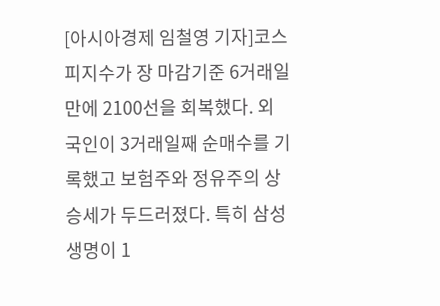[아시아경제 임철영 기자]코스피지수가 장 마감기준 6거래일만에 2100선을 회복했다. 외국인이 3거래일째 순매수를 기록했고 보험주와 정유주의 상승세가 두드러졌다. 특히 삼성생명이 1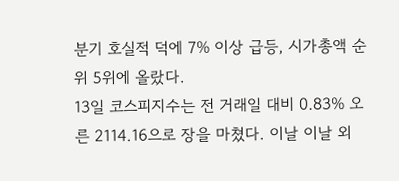분기 호실적 덕에 7% 이상 급등, 시가총액 순위 5위에 올랐다.
13일 코스피지수는 전 거래일 대비 0.83% 오른 2114.16으로 장을 마쳤다. 이날 이날 외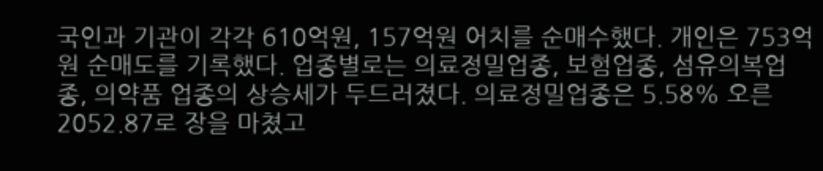국인과 기관이 각각 610억원, 157억원 어치를 순매수했다. 개인은 753억원 순매도를 기록했다. 업종별로는 의료정밀업종, 보험업종, 섬유의복업종, 의약품 업종의 상승세가 두드러졌다. 의료정밀업종은 5.58% 오른 2052.87로 장을 마쳤고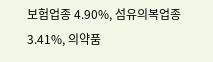보험업종 4.90%, 섬유의복업종 3.41%, 의약품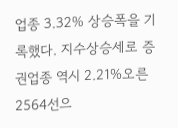업종 3.32% 상승폭을 기록했다. 지수상승세로 증권업종 역시 2.21%오른 2564선으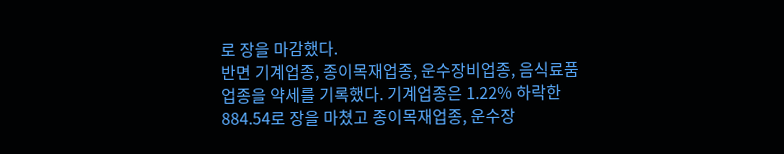로 장을 마감했다.
반면 기계업종, 종이목재업종, 운수장비업종, 음식료품업종을 약세를 기록했다. 기계업종은 1.22% 하락한 884.54로 장을 마쳤고 종이목재업종, 운수장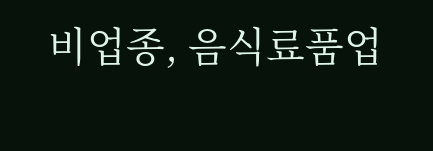비업종, 음식료품업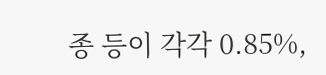종 등이 각각 0.85%,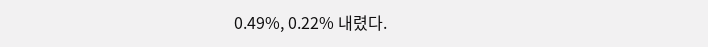0.49%, 0.22% 내렸다.